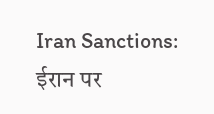Iran Sanctions: ईरान पर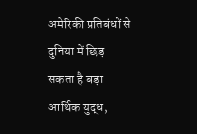अमेरिकी प्रतिबंधों से दुनिया में छिड़ सकता है बड़ा आर्थिक युद्ध,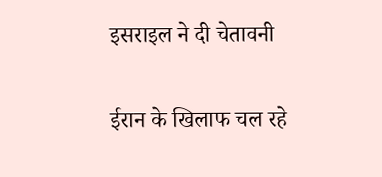इसराइल ने दी चेतावनी

ईरान के खिलाफ चल रहे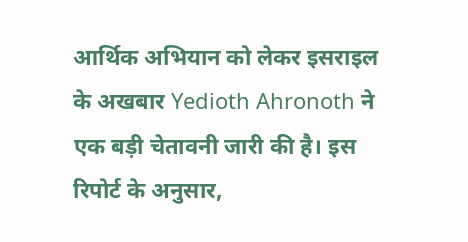आर्थिक अभियान को लेकर इसराइल के अखबार Yedioth Ahronoth ने एक बड़ी चेतावनी जारी की है। इस रिपोर्ट के अनुसार,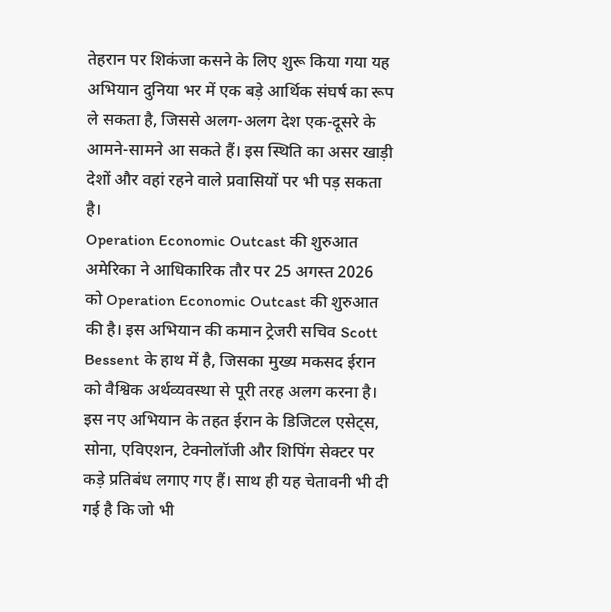तेहरान पर शिकंजा कसने के लिए शुरू किया गया यह अभियान दुनिया भर में एक बड़े आर्थिक संघर्ष का रूप ले सकता है, जिससे अलग-अलग देश एक-दूसरे के आमने-सामने आ सकते हैं। इस स्थिति का असर खाड़ी देशों और वहां रहने वाले प्रवासियों पर भी पड़ सकता है।
Operation Economic Outcast की शुरुआत
अमेरिका ने आधिकारिक तौर पर 25 अगस्त 2026 को Operation Economic Outcast की शुरुआत की है। इस अभियान की कमान ट्रेजरी सचिव Scott Bessent के हाथ में है, जिसका मुख्य मकसद ईरान को वैश्विक अर्थव्यवस्था से पूरी तरह अलग करना है। इस नए अभियान के तहत ईरान के डिजिटल एसेट्स, सोना, एविएशन, टेक्नोलॉजी और शिपिंग सेक्टर पर कड़े प्रतिबंध लगाए गए हैं। साथ ही यह चेतावनी भी दी गई है कि जो भी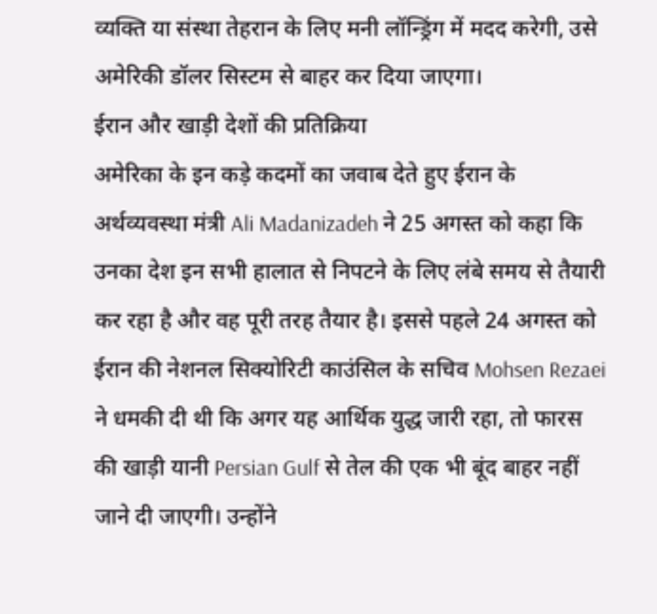व्यक्ति या संस्था तेहरान के लिए मनी लॉन्ड्रिंग में मदद करेगी, उसे अमेरिकी डॉलर सिस्टम से बाहर कर दिया जाएगा।
ईरान और खाड़ी देशों की प्रतिक्रिया
अमेरिका के इन कड़े कदमों का जवाब देते हुए ईरान के अर्थव्यवस्था मंत्री Ali Madanizadeh ने 25 अगस्त को कहा कि उनका देश इन सभी हालात से निपटने के लिए लंबे समय से तैयारी कर रहा है और वह पूरी तरह तैयार है। इससे पहले 24 अगस्त को ईरान की नेशनल सिक्योरिटी काउंसिल के सचिव Mohsen Rezaei ने धमकी दी थी कि अगर यह आर्थिक युद्ध जारी रहा, तो फारस की खाड़ी यानी Persian Gulf से तेल की एक भी बूंद बाहर नहीं जाने दी जाएगी। उन्होंने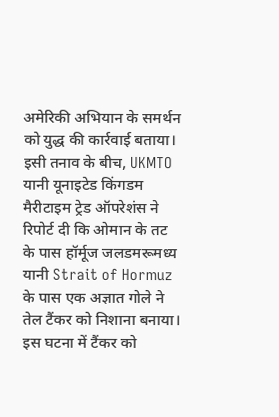अमेरिकी अभियान के समर्थन को युद्ध की कार्रवाई बताया।
इसी तनाव के बीच, UKMTO यानी यूनाइटेड किंगडम मैरीटाइम ट्रेड ऑपरेशंस ने रिपोर्ट दी कि ओमान के तट के पास हॉर्मूज जलडमरूमध्य यानी Strait of Hormuz के पास एक अज्ञात गोले ने तेल टैंकर को निशाना बनाया। इस घटना में टैंकर को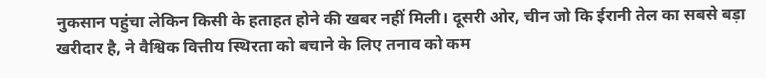नुकसान पहुंचा लेकिन किसी के हताहत होने की खबर नहीं मिली। दूसरी ओर, चीन जो कि ईरानी तेल का सबसे बड़ा खरीदार है, ने वैश्विक वित्तीय स्थिरता को बचाने के लिए तनाव को कम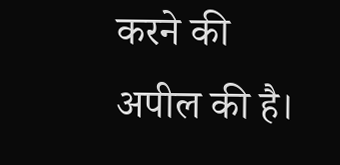करने की अपील की है।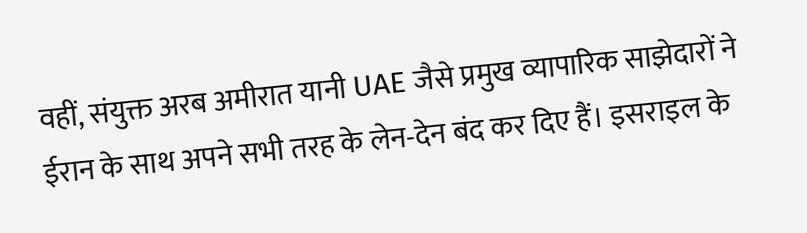वहीं, संयुक्त अरब अमीरात यानी UAE जैसे प्रमुख व्यापारिक साझेदारों ने ईरान के साथ अपने सभी तरह के लेन-देन बंद कर दिए हैं। इसराइल के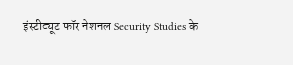इंस्टीट्यूट फॉर नेशनल Security Studies के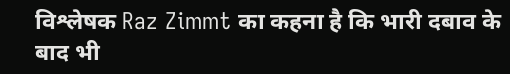विश्लेषक Raz Zimmt का कहना है कि भारी दबाव के बाद भी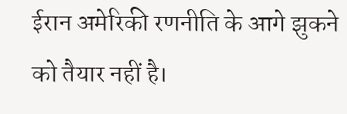ईरान अमेरिकी रणनीति के आगे झुकने को तैयार नहीं है।